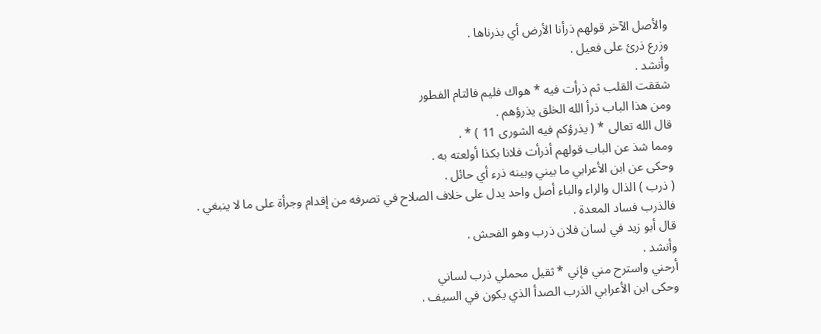والأصل الآخر قولهم ذرأنا الأرض أي بذرناها .
وزرع ذرئ على فعيل .
وأنشد .
شققت القلب ثم ذرأت فيه * هواك فليم فالتام الفطور
ومن هذا الباب ذرأ الله الخلق يذرؤهم .
قال الله تعالى * ( يذرؤكم فيه الشورى 11 ) * .
ومما شذ عن الباب قولهم أذرأت فلانا بكذا أولعته به .
وحكى عن ابن الأعرابي ما بيني وبينه ذرء أي حائل .
( ذرب ) الذال والراء والباء أصل واحد يدل على خلاف الصلاح في تصرفه من إقدام وجرأة على ما لا ينبغي .
فالذرب فساد المعدة .
قال أبو زيد في لسان فلان ذرب وهو الفحش .
وأنشد .
أرحني واسترح مني فإني * ثقيل محملي ذرب لساني
وحكى ابن الأعرابي الذرب الصدأ الذي يكون في السيف .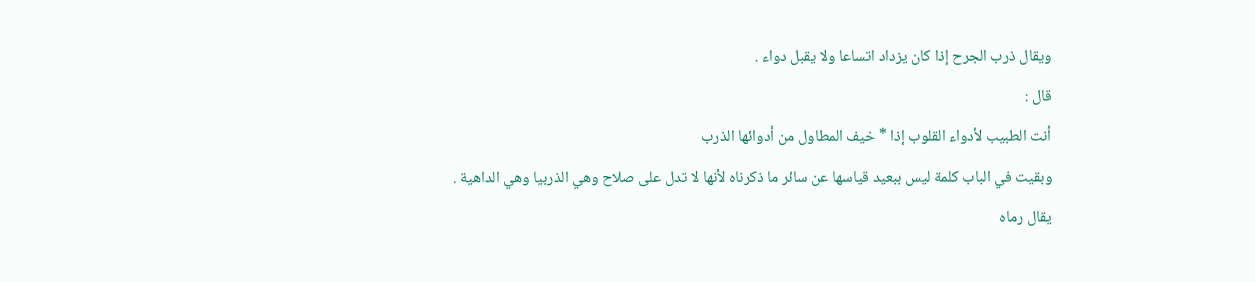ويقال ذرب الجرح إذا كان يزداد اتساعا ولا يقبل دواء .
قال :
أنت الطبيب لأدواء القلوب إذا * خيف المطاول من أدوائها الذرب
وبقيت في الباب كلمة ليس ببعيد قياسها عن سائر ما ذكرناه لأنها لا تدل على صلاح وهي الذربيا وهي الداهية .
يقال رماه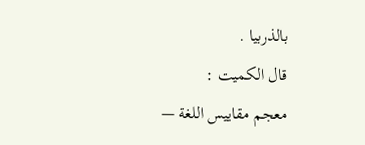بالذربيا .
قال الكميت :
معجم مقاييس اللغة —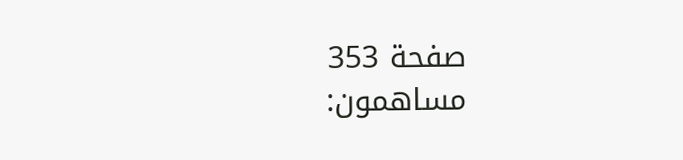صفحة 353
مساهمون: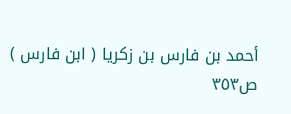أحمد بن فارس بن زكريا ( ابن فارس )
ص٣٥٣